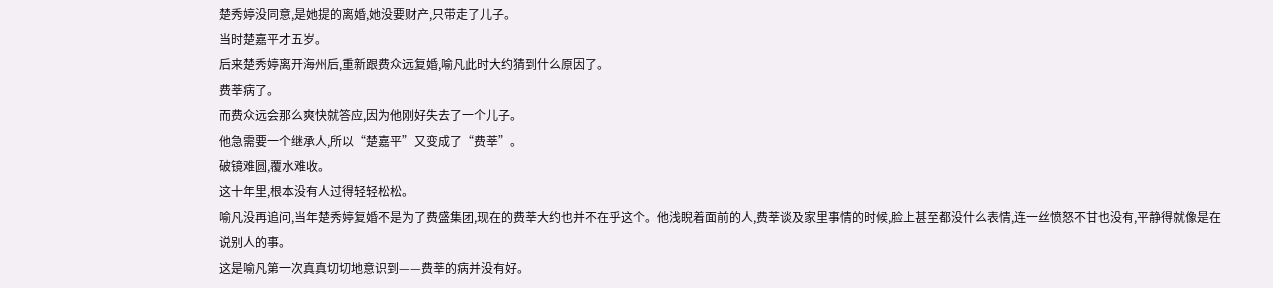楚秀婷没同意,是她提的离婚,她没要财产,只带走了儿子。
当时楚嘉平才五岁。
后来楚秀婷离开海州后,重新跟费众远复婚,喻凡此时大约猜到什么原因了。
费莘病了。
而费众远会那么爽快就答应,因为他刚好失去了一个儿子。
他急需要一个继承人,所以“楚嘉平”又变成了“费莘”。
破镜难圆,覆水难收。
这十年里,根本没有人过得轻轻松松。
喻凡没再追问,当年楚秀婷复婚不是为了费盛集团,现在的费莘大约也并不在乎这个。他浅睨着面前的人,费莘谈及家里事情的时候,脸上甚至都没什么表情,连一丝愤怒不甘也没有,平静得就像是在说别人的事。
这是喻凡第一次真真切切地意识到——费莘的病并没有好。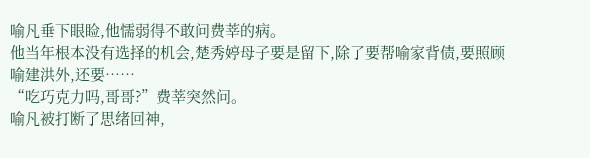喻凡垂下眼睑,他懦弱得不敢问费莘的病。
他当年根本没有选择的机会,楚秀婷母子要是留下,除了要帮喻家背债,要照顾喻建洪外,还要……
“吃巧克力吗,哥哥?”费莘突然问。
喻凡被打断了思绪回神,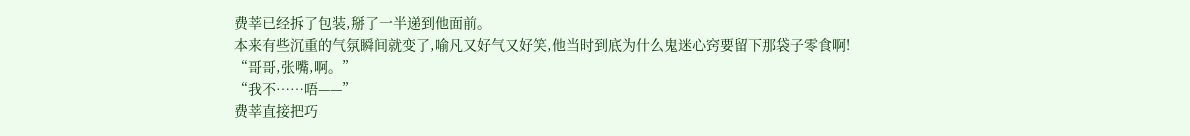费莘已经拆了包装,掰了一半递到他面前。
本来有些沉重的气氛瞬间就变了,喻凡又好气又好笑,他当时到底为什么鬼迷心窍要留下那袋子零食啊!
“哥哥,张嘴,啊。”
“我不……唔——”
费莘直接把巧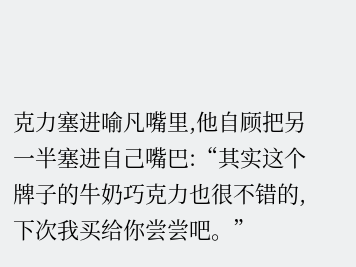克力塞进喻凡嘴里,他自顾把另一半塞进自己嘴巴:“其实这个牌子的牛奶巧克力也很不错的,下次我买给你尝尝吧。”